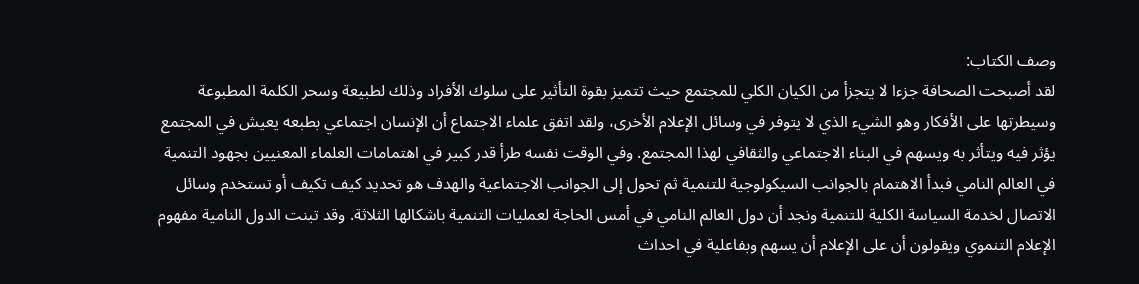وصف الكتاب:
لقد أصبحت الصحافة جزءا لا يتجزأ من الكيان الكلي للمجتمع حيث تتميز بقوة التأثير على سلوك الأفراد وذلك لطبيعة وسحر الكلمة المطبوعة وسيطرتها على الأفكار وهو الشيء الذي لا يتوفر في وسائل الإعلام الأخرى، ولقد اتفق علماء الاجتماع أن الإنسان اجتماعي بطبعه يعيش في المجتمع يؤثر فيه ويتأثر به ويسهم في البناء الاجتماعي والثقافي لهذا المجتمع. وفي الوقت نفسه طرأ قدر كبير في اهتمامات العلماء المعنيين بجهود التنمية في العالم النامي فبدأ الاهتمام بالجوانب السيكولوجية للتنمية ثم تحول إلى الجوانب الاجتماعية والهدف هو تحديد كيف تكيف أو تستخدم وسائل الاتصال لخدمة السياسة الكلية للتنمية ونجد أن دول العالم النامي في أمس الحاجة لعمليات التنمية باشكالها الثلاثة. وقد تبنت الدول النامية مفهوم الإعلام التنموي ويقولون أن على الإعلام أن يسهم وبفاعلية في احداث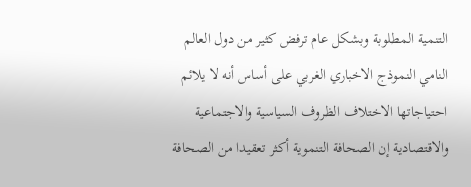التنمية المطلوبة وبشكل عام ترفض كثير من دول العالم النامي النموذج الاخباري الغربي على أساس أنه لا يلائم احتياجاتها الاختلاف الظروف السياسية والاجتماعية والاقتصادية إن الصحافة التنموية أكثر تعقيدا من الصحافة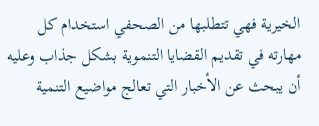الخيرية فهي تتطلبها من الصحفي استخدام كل مهارته في تقديم القضايا التنموية بشكل جذاب وعليه أن يبحث عن الأخبار التي تعالج مواضيع التنمية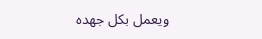ويعمل بكل جهده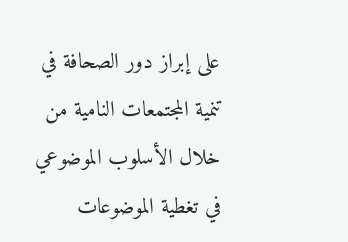على إبراز دور الصحافة في تنمية المجتمعات النامية من خلال الأسلوب الموضوعي في تغطية الموضوعات